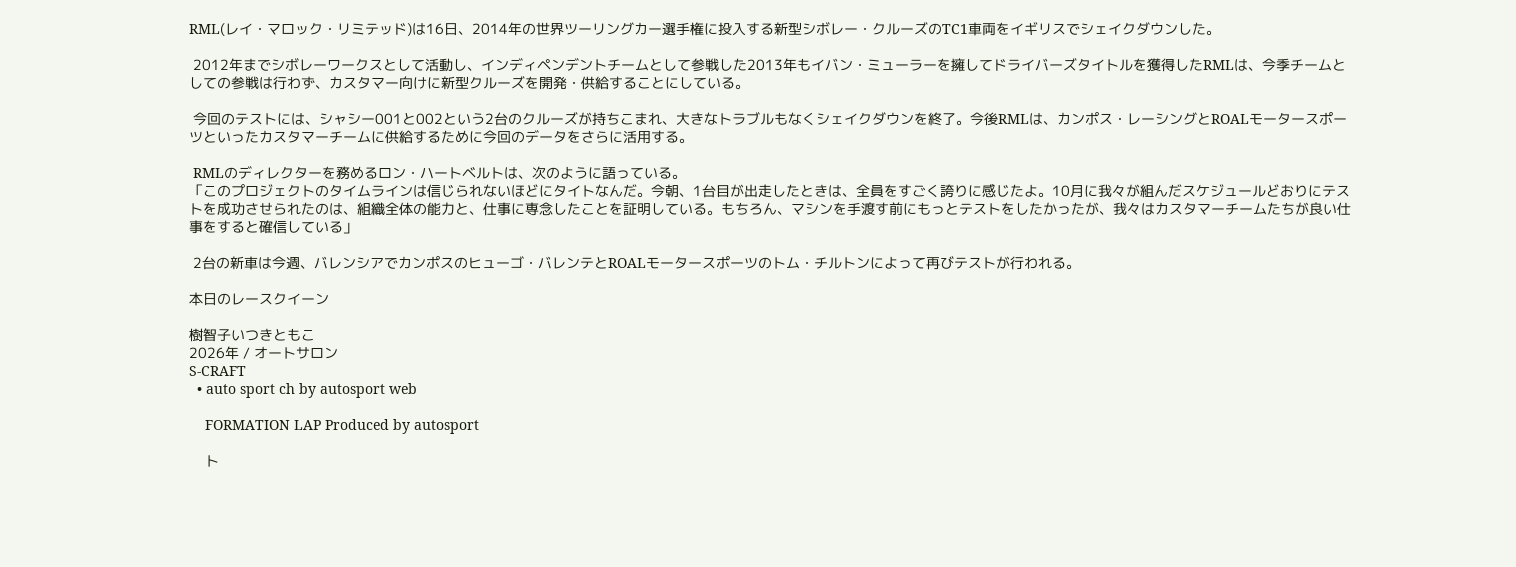RML(レイ・マロック・リミテッド)は16日、2014年の世界ツーリングカー選手権に投入する新型シボレー・クルーズのTC1車両をイギリスでシェイクダウンした。

 2012年までシボレーワークスとして活動し、インディペンデントチームとして参戦した2013年もイバン・ミューラーを擁してドライバーズタイトルを獲得したRMLは、今季チームとしての参戦は行わず、カスタマー向けに新型クルーズを開発・供給することにしている。

 今回のテストには、シャシー001と002という2台のクルーズが持ちこまれ、大きなトラブルもなくシェイクダウンを終了。今後RMLは、カンポス・レーシングとROALモータースポーツといったカスタマーチームに供給するために今回のデータをさらに活用する。

 RMLのディレクターを務めるロン・ハートベルトは、次のように語っている。
「このプロジェクトのタイムラインは信じられないほどにタイトなんだ。今朝、1台目が出走したときは、全員をすごく誇りに感じたよ。10月に我々が組んだスケジュールどおりにテストを成功させられたのは、組織全体の能力と、仕事に専念したことを証明している。もちろん、マシンを手渡す前にもっとテストをしたかったが、我々はカスタマーチームたちが良い仕事をすると確信している」

 2台の新車は今週、バレンシアでカンポスのヒューゴ・バレンテとROALモータースポーツのトム・チルトンによって再びテストが行われる。

本日のレースクイーン

樹智子いつきともこ
2026年 / オートサロン
S-CRAFT
  • auto sport ch by autosport web

    FORMATION LAP Produced by autosport

    ト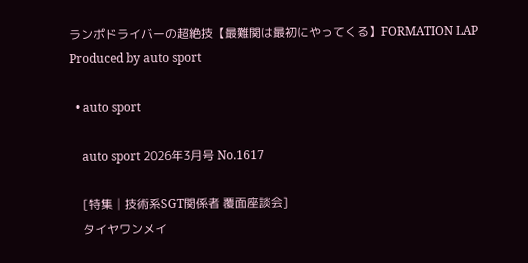ランポドライバーの超絶技【最難関は最初にやってくる】FORMATION LAP Produced by auto sport

  • auto sport

    auto sport 2026年3月号 No.1617

    [特集│技術系SGT関係者 覆面座談会]
    タイヤワンメイ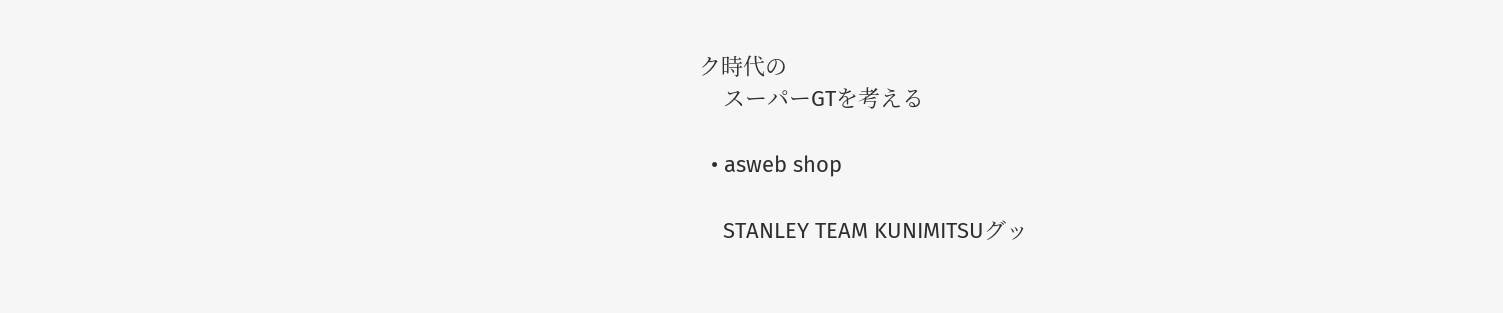ク時代の
    スーパーGTを考える

  • asweb shop

    STANLEY TEAM KUNIMITSUグッ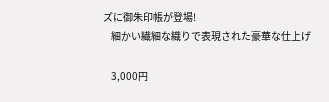ズに御朱印帳が登場!
    細かい繊細な織りで表現された豪華な仕上げ

    3,000円